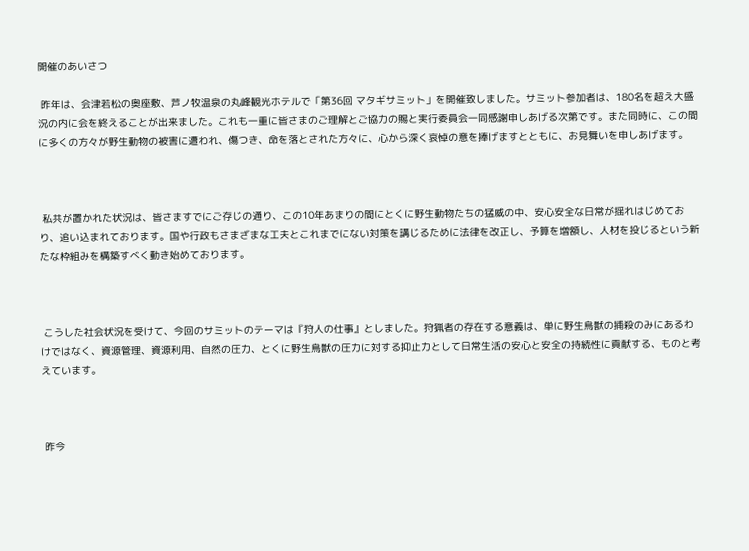開催のあいさつ

 昨年は、会津若松の奥座敷、芦ノ牧温泉の丸峰観光ホテルで「第36回 マタギサミット」を開催致しました。サミット参加者は、180名を超え大盛況の内に会を終えることが出来ました。これも一重に皆さまのご理解とご協力の賜と実行委員会一同感謝申しあげる次第です。また同時に、この間に多くの方々が野生動物の被害に遭われ、傷つき、命を落とされた方々に、心から深く哀悼の意を捧げますとともに、お見舞いを申しあげます。



 私共が置かれた状況は、皆さますでにご存じの通り、この10年あまりの間にとくに野生動物たちの猛威の中、安心安全な日常が揺れはじめており、追い込まれております。国や行政もさまざまな工夫とこれまでにない対策を講じるために法律を改正し、予算を増額し、人材を投じるという新たな枠組みを構築すべく動き始めております。



 こうした社会状況を受けて、今回のサミットのテーマは『狩人の仕事』としました。狩猟者の存在する意義は、単に野生鳥獣の捕殺のみにあるわけではなく、資源管理、資源利用、自然の圧力、とくに野生鳥獣の圧力に対する抑止力として日常生活の安心と安全の持続性に貢献する、ものと考えています。



 昨今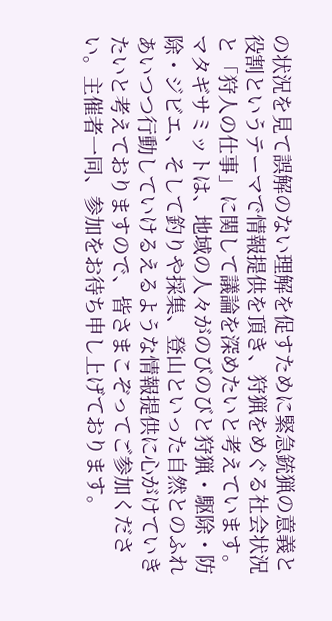の状況を見て誤解のない理解を促すために緊急銃猟の意義と役割というテーマで情報提供を頂き、狩猟をめぐる社会状況と「狩人の仕事」に関して議論を深めたいと考えています。 マタギサミットは、地域の人々がのびのびと狩猟・駆除・防除・ジビエ、そして釣りや採集、登山といった自然とのふれあいつつ行動していけるえるような情報提供に心がけていきたいと考えておりますので、皆さまこぞってご参加ください。主催者一同、参加をお待ち申し上げております。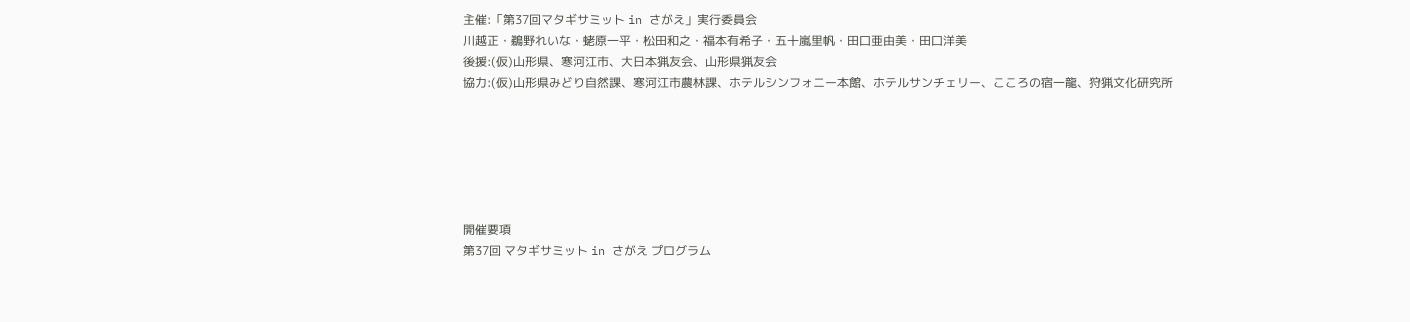主催:「第37回マタギサミット in さがえ」実行委員会
川越正・鵜野れいな・蛯原一平・松田和之・福本有希子・五十嵐里帆・田口亜由美・田口洋美
後援:(仮)山形県、寒河江市、大日本猟友会、山形県猟友会
協力:(仮)山形県みどり自然課、寒河江市農林課、ホテルシンフォニー本館、ホテルサンチェリー、こころの宿一龍、狩猟文化研究所






開催要項
第37回 マタギサミット in さがえ プログラム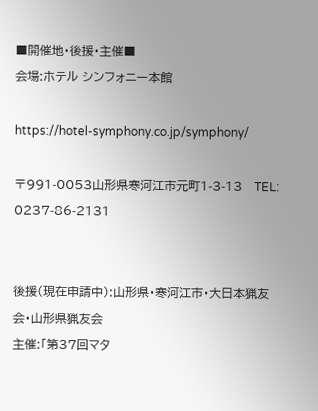■開催地・後援・主催■
会場:ホテル シンフォニー本館

https://hotel-symphony.co.jp/symphony/

〒991-0053山形県寒河江市元町1-3-13   TEL: 0237-86-2131


後援(現在申請中):山形県・寒河江市・大日本猟友会・山形県猟友会
主催:「第37回マタ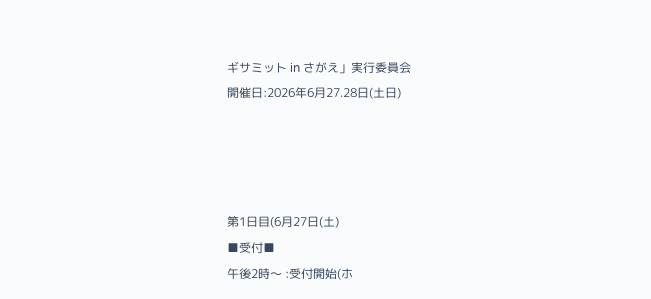ギサミット in さがえ」実行委員会
開催日:2026年6月27.28日(土日)




第1日目(6月27日(土)
■受付■
午後2時〜 :受付開始(ホ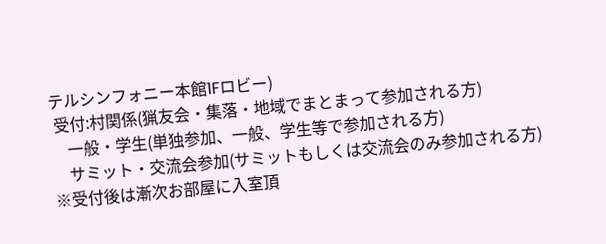テルシンフォニー本館1Fロビー)
 受付:村関係(猟友会・集落・地域でまとまって参加される方)
    一般・学生(単独参加、一般、学生等で参加される方)
    サミット・交流会参加(サミットもしくは交流会のみ参加される方)
※受付後は漸次お部屋に入室頂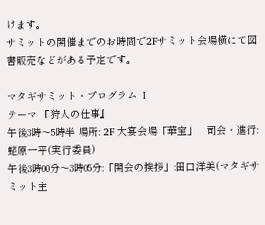けます。
サミットの開催までのお時間で2Fサミット会場横にて図書販売などがある予定です。

マタギサミット・プログラム Ⅰ
テーマ 『狩人の仕事』
午後3時〜5時半 場所: 2F 大宴会場「華宝」   司会・進行:蛯原一平(実行委員)
午後3時00分〜3時05分:「開会の挨拶」:田口洋美(マタギサミット主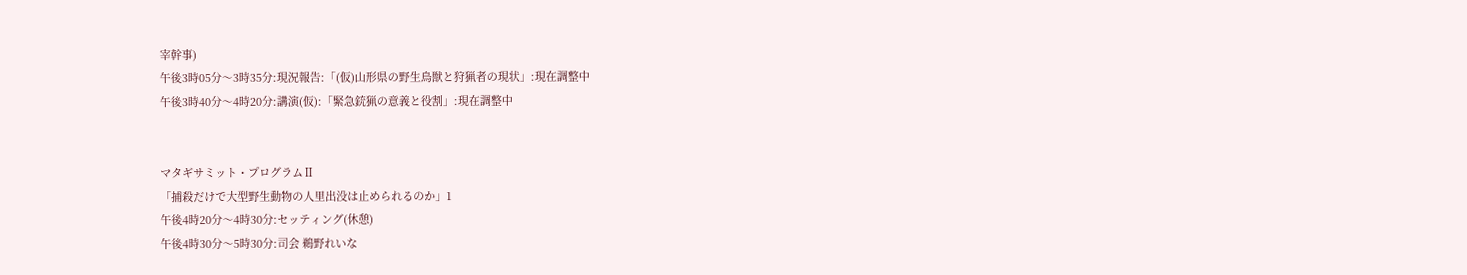宰幹事)
午後3時05分〜3時35分:現況報告:「(仮)山形県の野生鳥獣と狩猟者の現状」:現在調整中
午後3時40分〜4時20分:講演(仮):「緊急銃猟の意義と役割」:現在調整中


マタギサミット・プログラムⅡ
「捕殺だけで大型野生動物の人里出没は止められるのか」1
午後4時20分〜4時30分:セッティング(休憩)
午後4時30分〜5時30分:司会 鵜野れいな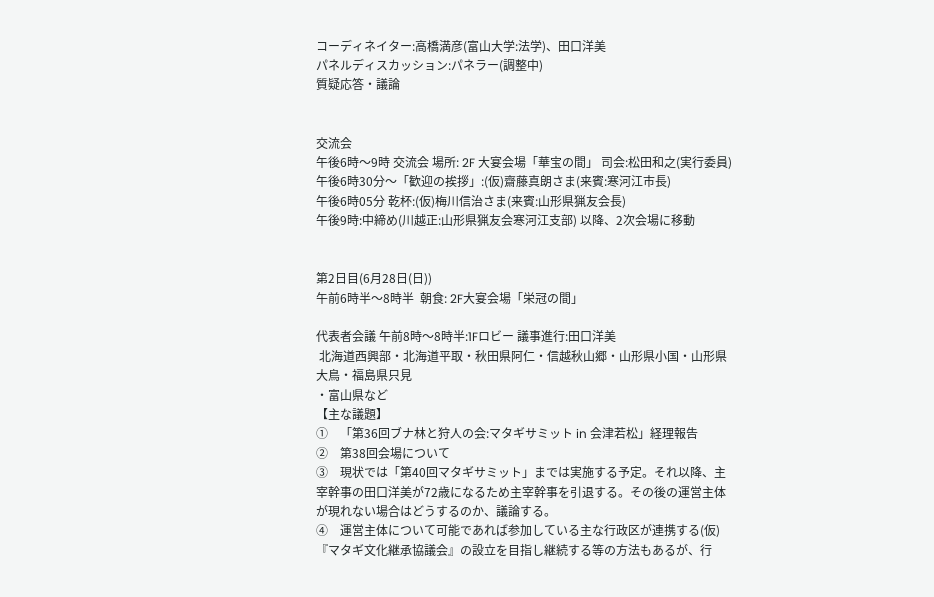コーディネイター:高橋満彦(富山大学:法学)、田口洋美
パネルディスカッション:パネラー(調整中)
質疑応答・議論


交流会
午後6時〜9時 交流会 場所: 2F 大宴会場「華宝の間」 司会:松田和之(実行委員)
午後6時30分〜「歓迎の挨拶」:(仮)齋藤真朗さま(来賓:寒河江市長)
午後6時05分 乾杯:(仮)梅川信治さま(来賓:山形県猟友会長)
午後9時:中締め(川越正:山形県猟友会寒河江支部) 以降、2次会場に移動


第2日目(6月28日(日))
午前6時半〜8時半  朝食: 2F大宴会場「栄冠の間」

代表者会議 午前8時〜8時半:1Fロビー 議事進行:田口洋美
 北海道西興部・北海道平取・秋田県阿仁・信越秋山郷・山形県小国・山形県大鳥・福島県只見
・富山県など
【主な議題】
①    「第36回ブナ林と狩人の会:マタギサミット in 会津若松」経理報告
②    第38回会場について
③    現状では「第40回マタギサミット」までは実施する予定。それ以降、主宰幹事の田口洋美が72歳になるため主宰幹事を引退する。その後の運営主体が現れない場合はどうするのか、議論する。
④    運営主体について可能であれば参加している主な行政区が連携する(仮)『マタギ文化継承協議会』の設立を目指し継続する等の方法もあるが、行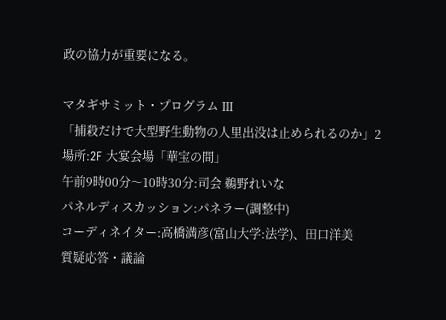政の協力が重要になる。

マタギサミット・プログラム Ⅲ
「捕殺だけで大型野生動物の人里出没は止められるのか」2
場所:2F 大宴会場「華宝の間」
午前9時00分〜10時30分:司会 鵜野れいな
パネルディスカッション:パネラー(調整中)
コーディネイター:高橋満彦(富山大学:法学)、田口洋美
質疑応答・議論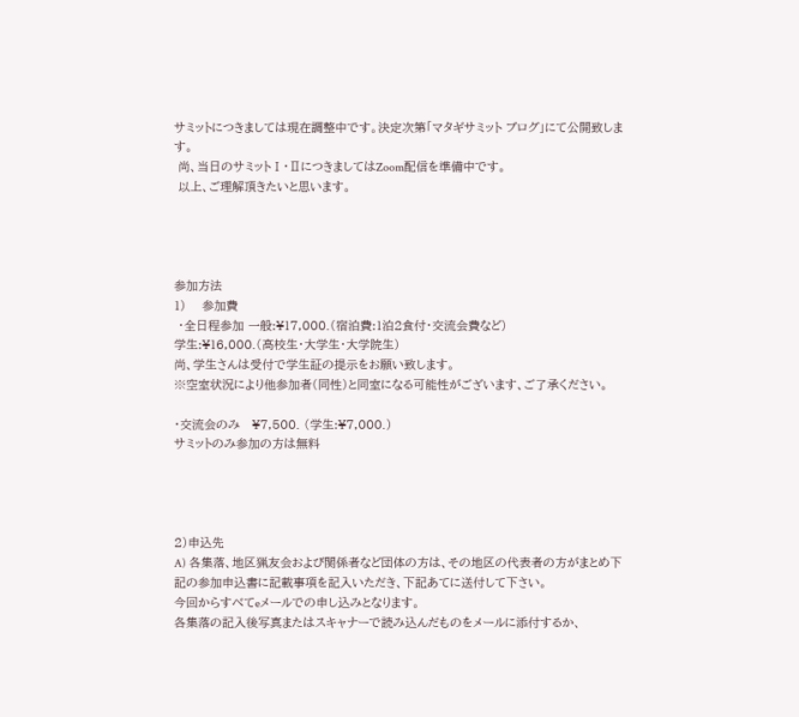サミットにつきましては現在調整中です。決定次第「マタギサミット ブログ」にて公開致します。
 尚、当日のサミットⅠ・ⅡにつきましてはZoom配信を準備中です。
 以上、ご理解頂きたいと思います。




参加方法
1)    参加費
 ・全日程参加 一般:¥17,000.(宿泊費:1泊2食付・交流会費など)
学生:¥16,000.(高校生・大学生・大学院生)
尚、学生さんは受付で学生証の提示をお願い致します。
※空室状況により他参加者(同性)と同室になる可能性がございます、ご了承ください。

・交流会のみ   ¥7,500. (学生:¥7,000.)
サミットのみ参加の方は無料




2)申込先
A) 各集落、地区猟友会および関係者など団体の方は、その地区の代表者の方がまとめ下記の参加申込書に記載事項を記入いただき、下記あてに送付して下さい。
今回からすべてeメールでの申し込みとなります。
各集落の記入後写真またはスキャナーで読み込んだものをメールに添付するか、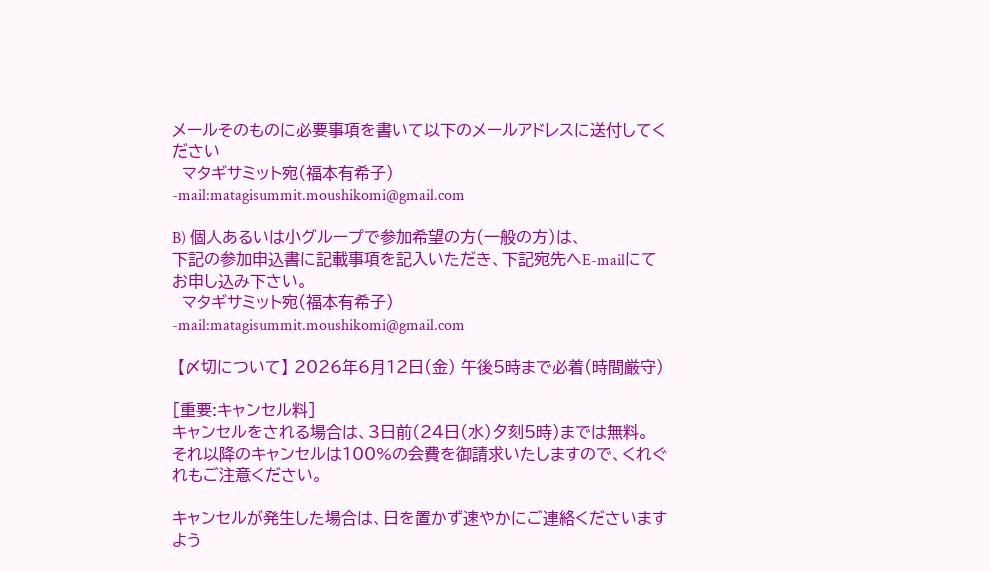メールそのものに必要事項を書いて以下のメールアドレスに送付してください
  マタギサミット宛(福本有希子) -mail:matagisummit.moushikomi@gmail.com

B) 個人あるいは小グループで参加希望の方(一般の方)は、
下記の参加申込書に記載事項を記入いただき、下記宛先へE-mailにてお申し込み下さい。
  マタギサミット宛(福本有希子) -mail:matagisummit.moushikomi@gmail.com

 【〆切について】 2026年6月12日(金) 午後5時まで必着(時間厳守)

[重要:キャンセル料]
キャンセルをされる場合は、3日前(24日(水)夕刻5時)までは無料。
それ以降のキャンセルは100%の会費を御請求いたしますので、くれぐれもご注意ください。

キャンセルが発生した場合は、日を置かず速やかにご連絡くださいますよう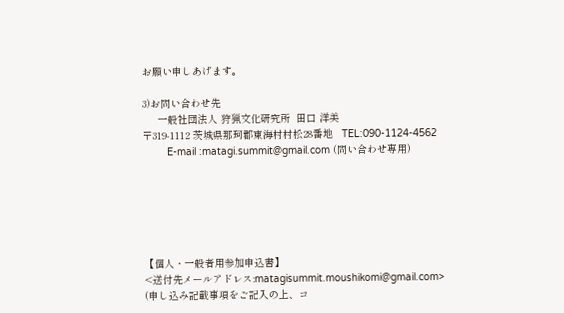お願い申しあげます。

3)お問い合わせ先
     一般社団法人 狩猟文化研究所  田口 洋美
〒319-1112 茨城県那珂郡東海村村松28番地   TEL:090-1124-4562
        E-mail :matagi.summit@gmail.com (問い合わせ専用)






【個人・一般者用参加申込書】
<送付先メールアドレス:matagisummit.moushikomi@gmail.com>
(申し込み記載事項をご記入の上、コ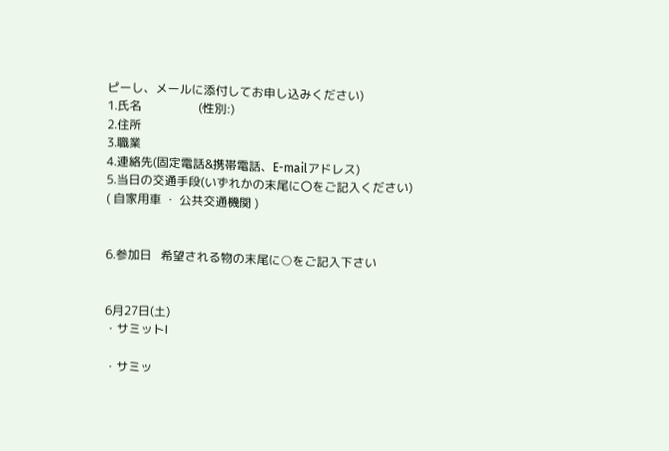ピーし、メールに添付してお申し込みください)
1.氏名                   (性別:)
2.住所
3.職業
4.連絡先(固定電話&携帯電話、E-mailアドレス)
5.当日の交通手段(いずれかの末尾に〇をご記入ください)
( 自家用車 ・ 公共交通機関 )


6.参加日   希望される物の末尾に○をご記入下さい


6月27日(土)
・サミットⅠ

・サミッ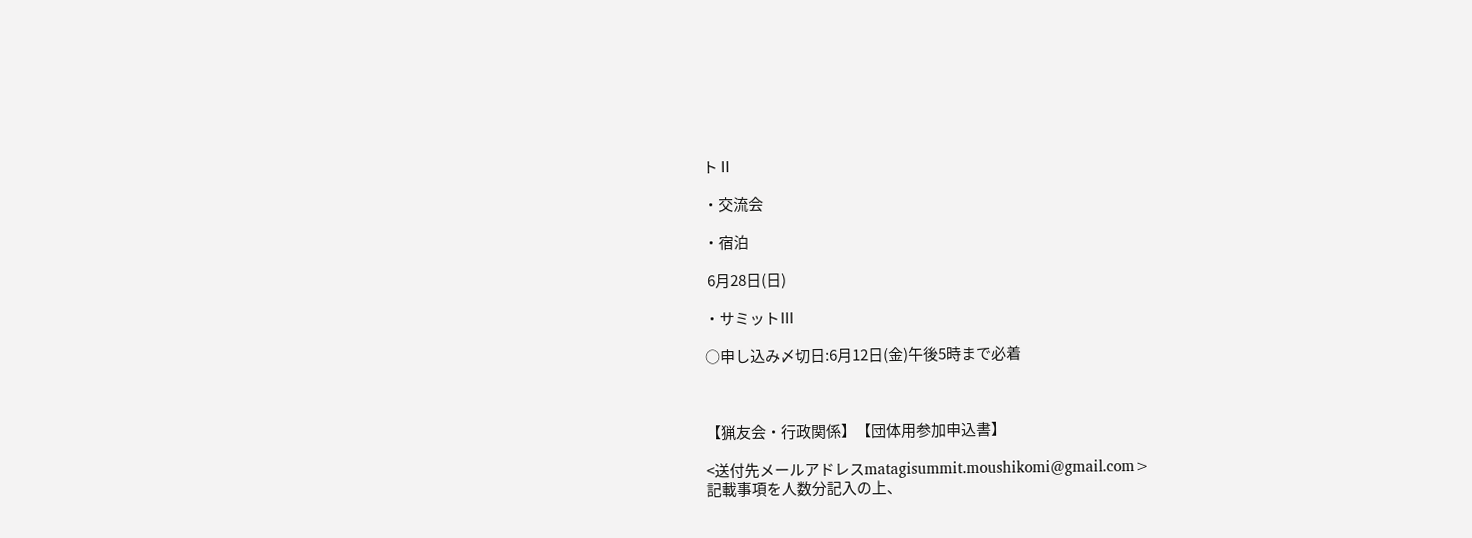トⅡ

・交流会

・宿泊

 6月28日(日)

・サミットⅢ

○申し込み〆切日:6月12日(金)午後5時まで必着



【猟友会・行政関係】【団体用参加申込書】

<送付先メールアドレスmatagisummit.moushikomi@gmail.com>
記載事項を人数分記入の上、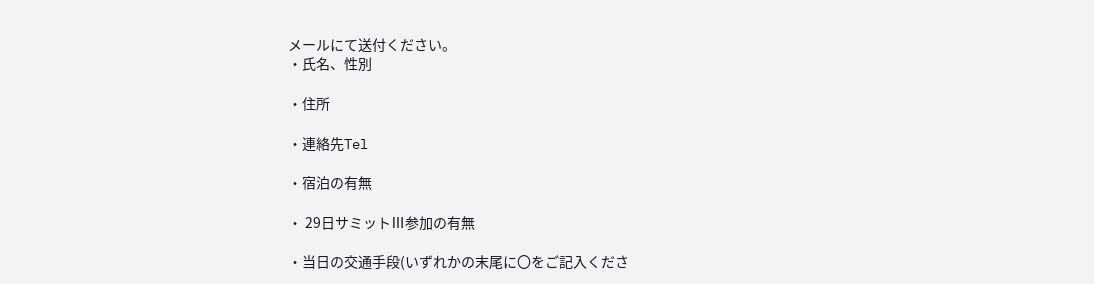メールにて送付ください。
・氏名、性別

・住所

・連絡先Tel

・宿泊の有無

・ 29日サミットⅢ参加の有無

・当日の交通手段(いずれかの末尾に〇をご記入くださ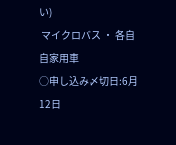い)
 マイクロバス ・ 各自自家用車
○申し込み〆切日:6月12日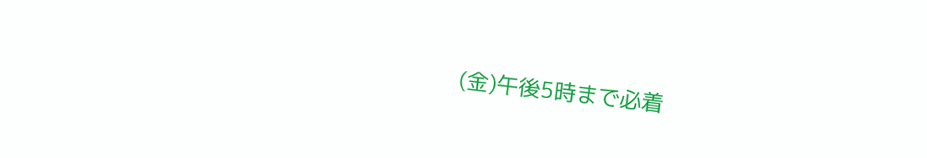(金)午後5時まで必着